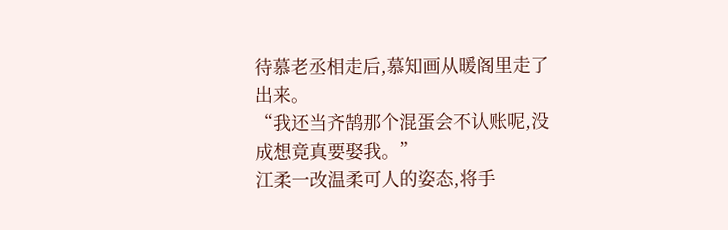待慕老丞相走后,慕知画从暖阁里走了出来。
“我还当齐鹄那个混蛋会不认账呢,没成想竟真要娶我。”
江柔一改温柔可人的姿态,将手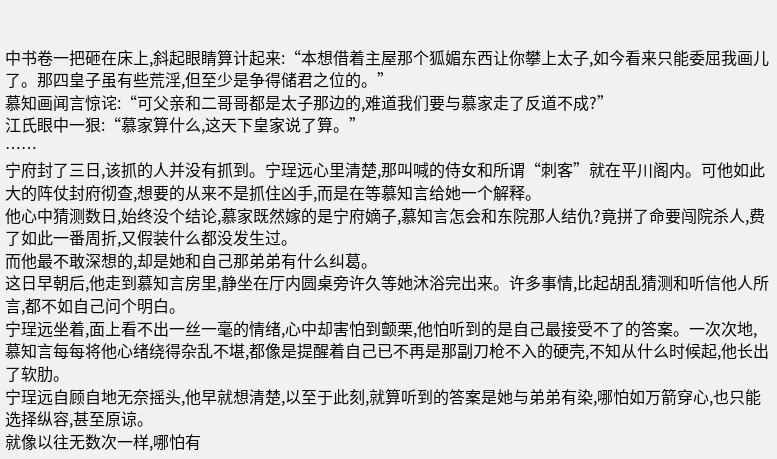中书卷一把砸在床上,斜起眼睛算计起来:“本想借着主屋那个狐媚东西让你攀上太子,如今看来只能委屈我画儿了。那四皇子虽有些荒淫,但至少是争得储君之位的。”
慕知画闻言惊诧:“可父亲和二哥哥都是太子那边的,难道我们要与慕家走了反道不成?”
江氏眼中一狠:“慕家算什么,这天下皇家说了算。”
……
宁府封了三日,该抓的人并没有抓到。宁珵远心里清楚,那叫喊的侍女和所谓“刺客”就在平川阁内。可他如此大的阵仗封府彻查,想要的从来不是抓住凶手,而是在等慕知言给她一个解释。
他心中猜测数日,始终没个结论,慕家既然嫁的是宁府嫡子,慕知言怎会和东院那人结仇?竟拼了命要闯院杀人,费了如此一番周折,又假装什么都没发生过。
而他最不敢深想的,却是她和自己那弟弟有什么纠葛。
这日早朝后,他走到慕知言房里,静坐在厅内圆桌旁许久等她沐浴完出来。许多事情,比起胡乱猜测和听信他人所言,都不如自己问个明白。
宁珵远坐着,面上看不出一丝一毫的情绪,心中却害怕到颤栗,他怕听到的是自己最接受不了的答案。一次次地,慕知言每每将他心绪绕得杂乱不堪,都像是提醒着自己已不再是那副刀枪不入的硬壳,不知从什么时候起,他长出了软肋。
宁珵远自顾自地无奈摇头,他早就想清楚,以至于此刻,就算听到的答案是她与弟弟有染,哪怕如万箭穿心,也只能选择纵容,甚至原谅。
就像以往无数次一样,哪怕有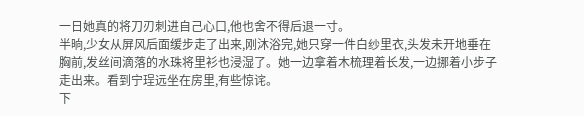一日她真的将刀刃刺进自己心口,他也舍不得后退一寸。
半晌,少女从屏风后面缓步走了出来,刚沐浴完,她只穿一件白纱里衣,头发未开地垂在胸前,发丝间滴落的水珠将里衫也浸湿了。她一边拿着木梳理着长发,一边挪着小步子走出来。看到宁珵远坐在房里,有些惊诧。
下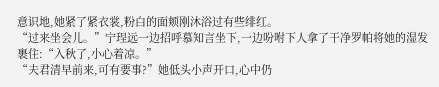意识地,她紧了紧衣裳,粉白的面颊刚沐浴过有些绯红。
“过来坐会儿。”宁珵远一边招呼慕知言坐下,一边吩咐下人拿了干净罗帕将她的湿发裹住:“入秋了,小心着凉。”
“夫君清早前来,可有要事?”她低头小声开口,心中仍